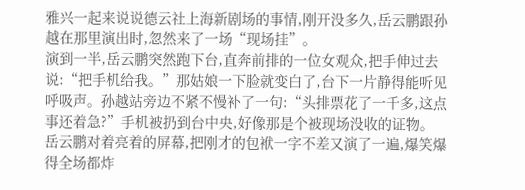雅兴一起来说说德云社上海新剧场的事情,刚开没多久,岳云鹏跟孙越在那里演出时,忽然来了一场“现场挂”。
演到一半,岳云鹏突然跑下台,直奔前排的一位女观众,把手伸过去说:“把手机给我。”那姑娘一下脸就变白了,台下一片静得能听见呼吸声。孙越站旁边不紧不慢补了一句:“头排票花了一千多,这点事还着急?”手机被扔到台中央,好像那是个被现场没收的证物。
岳云鹏对着亮着的屏幕,把刚才的包袱一字不差又演了一遍,爆笑爆得全场都炸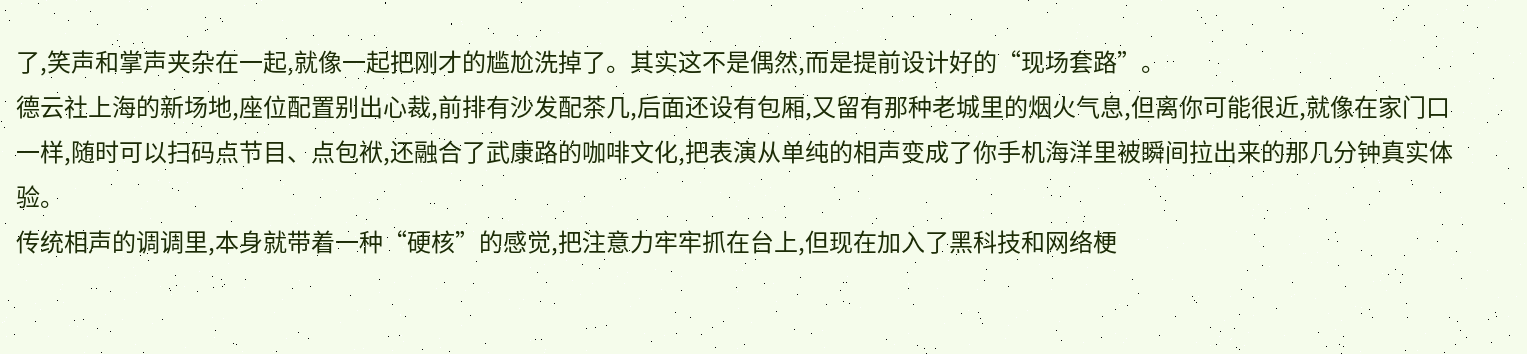了,笑声和掌声夹杂在一起,就像一起把刚才的尴尬洗掉了。其实这不是偶然,而是提前设计好的“现场套路”。
德云社上海的新场地,座位配置别出心裁,前排有沙发配茶几,后面还设有包厢,又留有那种老城里的烟火气息,但离你可能很近,就像在家门口一样,随时可以扫码点节目、点包袱,还融合了武康路的咖啡文化,把表演从单纯的相声变成了你手机海洋里被瞬间拉出来的那几分钟真实体验。
传统相声的调调里,本身就带着一种“硬核”的感觉,把注意力牢牢抓在台上,但现在加入了黑科技和网络梗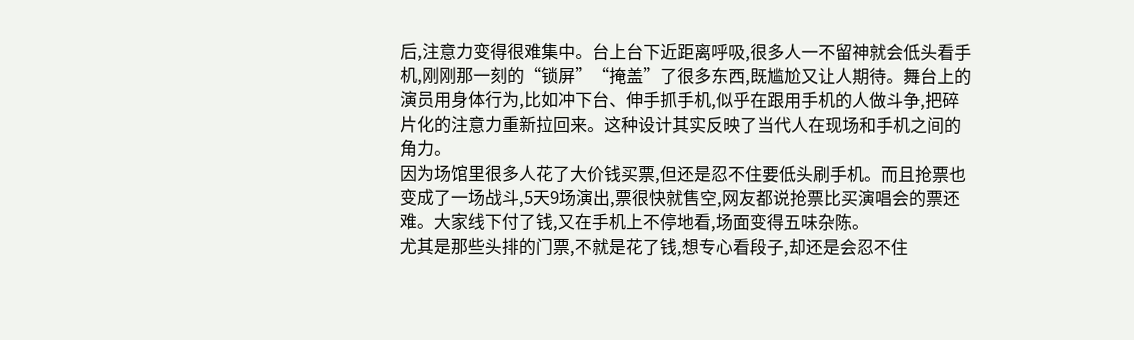后,注意力变得很难集中。台上台下近距离呼吸,很多人一不留神就会低头看手机,刚刚那一刻的“锁屏”“掩盖”了很多东西,既尴尬又让人期待。舞台上的演员用身体行为,比如冲下台、伸手抓手机,似乎在跟用手机的人做斗争,把碎片化的注意力重新拉回来。这种设计其实反映了当代人在现场和手机之间的角力。
因为场馆里很多人花了大价钱买票,但还是忍不住要低头刷手机。而且抢票也变成了一场战斗,5天9场演出,票很快就售空,网友都说抢票比买演唱会的票还难。大家线下付了钱,又在手机上不停地看,场面变得五味杂陈。
尤其是那些头排的门票,不就是花了钱,想专心看段子,却还是会忍不住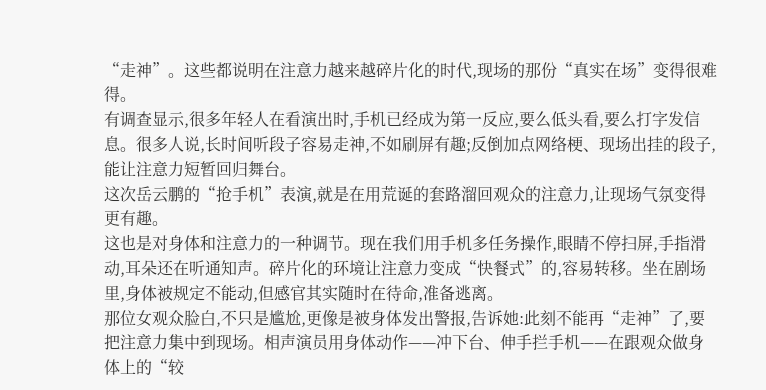“走神”。这些都说明在注意力越来越碎片化的时代,现场的那份“真实在场”变得很难得。
有调查显示,很多年轻人在看演出时,手机已经成为第一反应,要么低头看,要么打字发信息。很多人说,长时间听段子容易走神,不如刷屏有趣;反倒加点网络梗、现场出挂的段子,能让注意力短暂回归舞台。
这次岳云鹏的“抢手机”表演,就是在用荒诞的套路溜回观众的注意力,让现场气氛变得更有趣。
这也是对身体和注意力的一种调节。现在我们用手机多任务操作,眼睛不停扫屏,手指滑动,耳朵还在听通知声。碎片化的环境让注意力变成“快餐式”的,容易转移。坐在剧场里,身体被规定不能动,但感官其实随时在待命,准备逃离。
那位女观众脸白,不只是尴尬,更像是被身体发出警报,告诉她:此刻不能再“走神”了,要把注意力集中到现场。相声演员用身体动作——冲下台、伸手拦手机——在跟观众做身体上的“较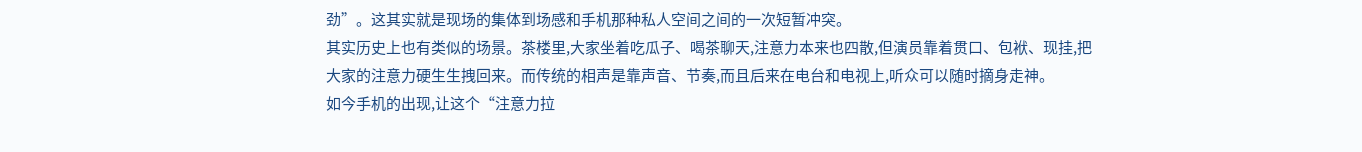劲”。这其实就是现场的集体到场感和手机那种私人空间之间的一次短暂冲突。
其实历史上也有类似的场景。茶楼里,大家坐着吃瓜子、喝茶聊天,注意力本来也四散,但演员靠着贯口、包袱、现挂,把大家的注意力硬生生拽回来。而传统的相声是靠声音、节奏,而且后来在电台和电视上,听众可以随时摘身走神。
如今手机的出现,让这个“注意力拉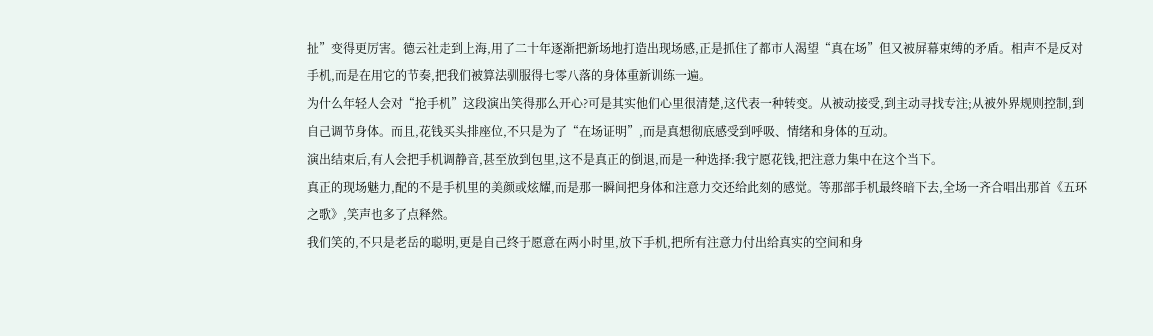扯”变得更厉害。德云社走到上海,用了二十年逐渐把新场地打造出现场感,正是抓住了都市人渴望“真在场”但又被屏幕束缚的矛盾。相声不是反对手机,而是在用它的节奏,把我们被算法驯服得七零八落的身体重新训练一遍。
为什么年轻人会对“抢手机”这段演出笑得那么开心?可是其实他们心里很清楚,这代表一种转变。从被动接受,到主动寻找专注;从被外界规则控制,到自己调节身体。而且,花钱买头排座位,不只是为了“在场证明”,而是真想彻底感受到呼吸、情绪和身体的互动。
演出结束后,有人会把手机调静音,甚至放到包里,这不是真正的倒退,而是一种选择:我宁愿花钱,把注意力集中在这个当下。
真正的现场魅力,配的不是手机里的美颜或炫耀,而是那一瞬间把身体和注意力交还给此刻的感觉。等那部手机最终暗下去,全场一齐合唱出那首《五环之歌》,笑声也多了点释然。
我们笑的,不只是老岳的聪明,更是自己终于愿意在两小时里,放下手机,把所有注意力付出给真实的空间和身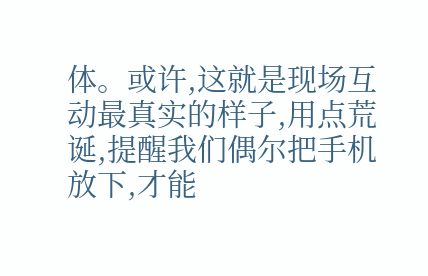体。或许,这就是现场互动最真实的样子,用点荒诞,提醒我们偶尔把手机放下,才能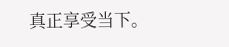真正享受当下。